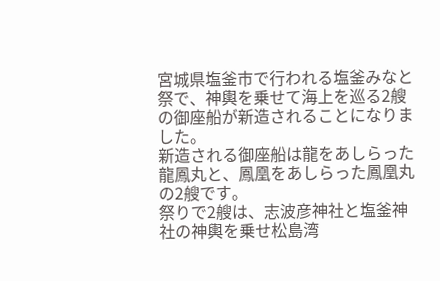宮城県塩釜市で行われる塩釜みなと祭で、神輿を乗せて海上を巡る2艘の御座船が新造されることになりました。
新造される御座船は龍をあしらった龍鳳丸と、鳳凰をあしらった鳳凰丸の2艘です。
祭りで2艘は、志波彦神社と塩釜神社の神輿を乗せ松島湾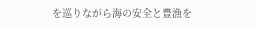を巡りながら海の安全と豊漁を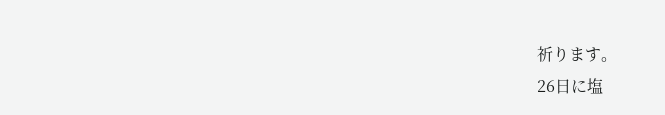祈ります。
26日に塩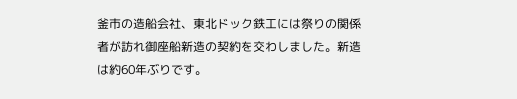釜市の造船会社、東北ドック鉄工には祭りの関係者が訪れ御座船新造の契約を交わしました。新造は約60年ぶりです。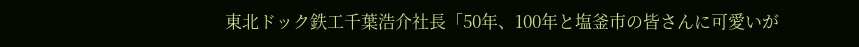東北ドック鉄工千葉浩介社長「50年、100年と塩釜市の皆さんに可愛いが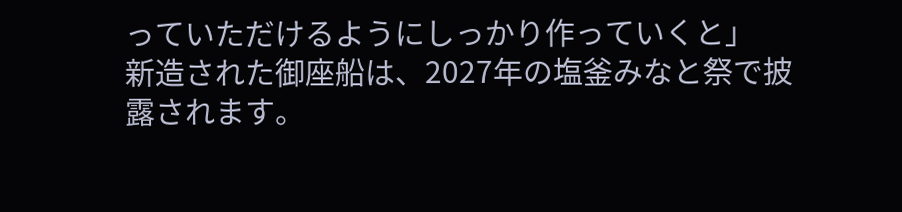っていただけるようにしっかり作っていくと」
新造された御座船は、2027年の塩釜みなと祭で披露されます。